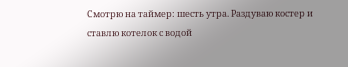Смотрю на таймер: шесть утра. Раздуваю костер и ставлю котелок с водой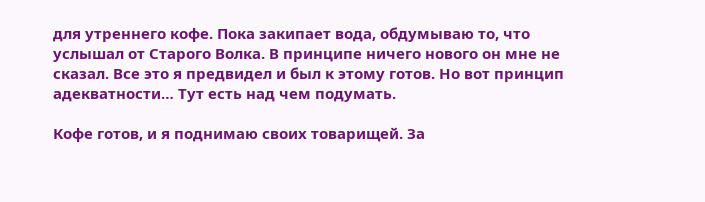для утреннего кофе. Пока закипает вода, обдумываю то, что услышал от Старого Волка. В принципе ничего нового он мне не сказал. Все это я предвидел и был к этому готов. Но вот принцип адекватности… Тут есть над чем подумать.

Кофе готов, и я поднимаю своих товарищей. За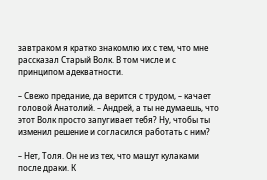завтраком я кратко знакомлю их с тем, что мне рассказал Старый Волк. В том числе и с принципом адекватности.

– Свежо предание, да верится с трудом, – качает головой Анатолий. – Андрей, а ты не думаешь, что этот Волк просто запугивает тебя? Ну, чтобы ты изменил решение и согласился работать с ним?

– Нет, Толя. Он не из тех, что машут кулаками после драки. К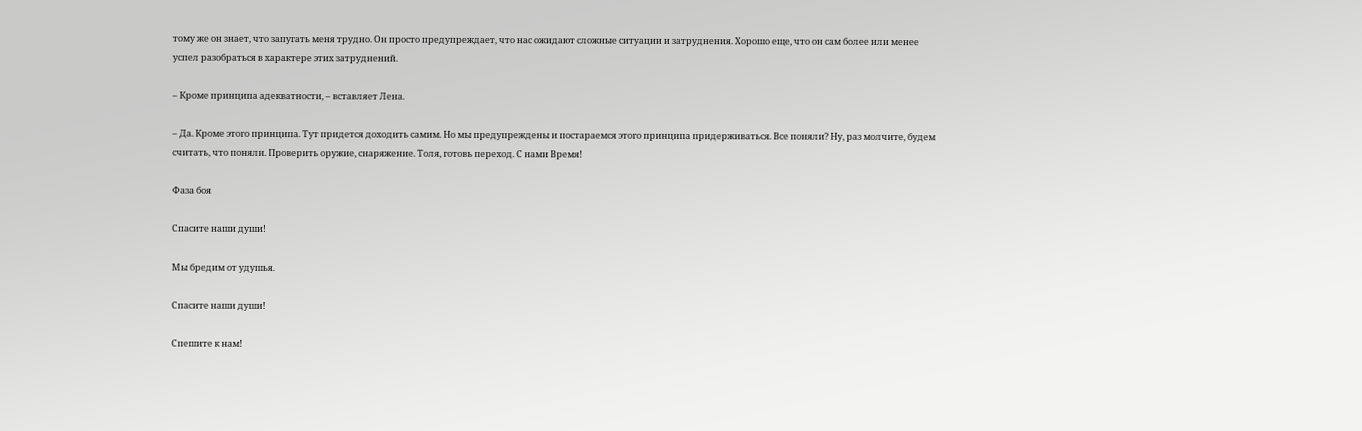тому же он знает, что запугать меня трудно. Он просто предупреждает, что нас ожидают сложные ситуации и затруднения. Хорошо еще, что он сам более или менее успел разобраться в характере этих затруднений.

– Кроме принципа адекватности, – вставляет Лена.

– Да. Кроме этого принципа. Тут придется доходить самим. Но мы предупреждены и постараемся этого принципа придерживаться. Все поняли? Ну, раз молчите, будем считать, что поняли. Проверить оружие, снаряжение. Толя, готовь переход. С нами Время!

Фаза боя

Спасите наши души!

Мы бредим от удушья.

Спасите наши души!

Спешите к нам!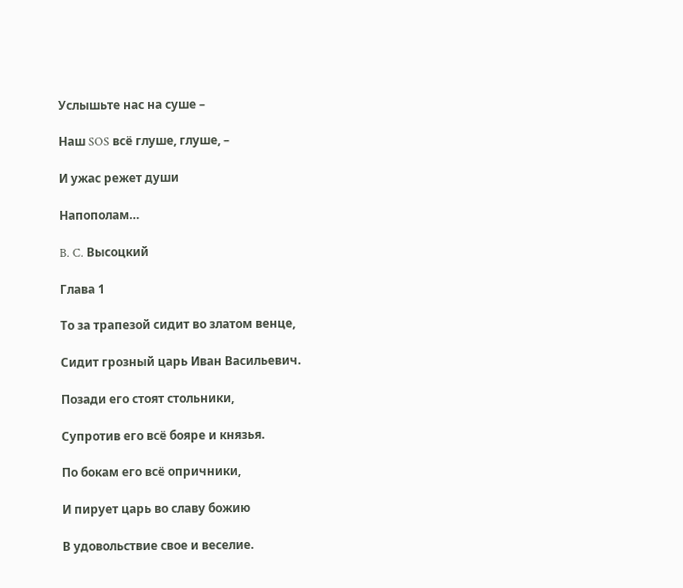Услышьте нас на суше –

Наш SOS всё глуше, глуше, –

И ужас режет души

Напополам…

B. C. Высоцкий

Глава 1

То за трапезой сидит во златом венце,

Сидит грозный царь Иван Васильевич.

Позади его стоят стольники,

Супротив его всё бояре и князья.

По бокам его всё опричники,

И пирует царь во славу божию

В удовольствие свое и веселие.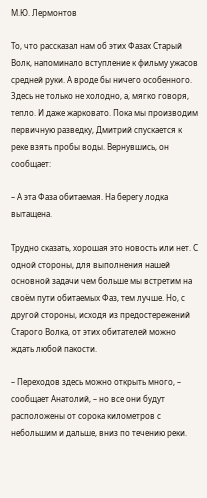М.Ю. Лермонтов

То, что рассказал нам об этих Фазах Старый Волк, напоминало вступление к фильму ужасов средней руки. А вроде бы ничего особенного. Здесь не только не холодно, а, мягко говоря, тепло. И даже жарковато. Пока мы производим первичную разведку, Дмитрий спускается к реке взять пробы воды. Вернувшись, он сообщает:

– А эта Фаза обитаемая. На берегу лодка вытащена.

Трудно сказать, хорошая это новость или нет. С одной стороны, для выполнения нашей основной задачи чем больше мы встретим на своём пути обитаемых Фаз, тем лучше. Но, с другой стороны, исходя из предостережений Старого Волка, от этих обитателей можно ждать любой пакости.

– Переходов здесь можно открыть много, – сообщает Анатолий, – но все они будут расположены от сорока километров с небольшим и дальше, вниз по течению реки.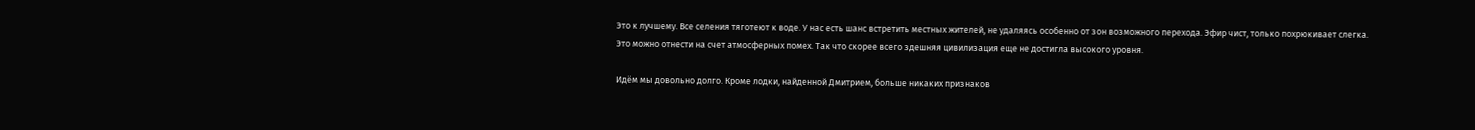Это к лучшему. Все селения тяготеют к воде. У нас есть шанс встретить местных жителей, не удаляясь особенно от зон возможного перехода. Эфир чист, только похрюкивает слегка. Это можно отнести на счет атмосферных помех. Так что скорее всего здешняя цивилизация еще не достигла высокого уровня.

Идём мы довольно долго. Кроме лодки, найденной Дмитрием, больше никаких признаков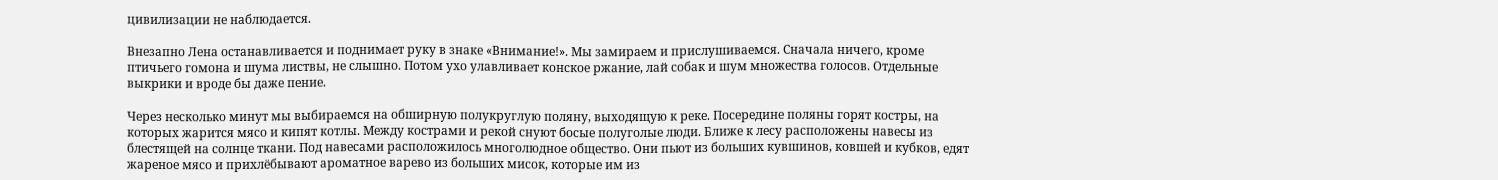цивилизации не наблюдается.

Внезапно Лена останавливается и поднимает руку в знаке «Внимание!». Мы замираем и прислушиваемся. Сначала ничего, кроме птичьего гомона и шума листвы, не слышно. Потом ухо улавливает конское ржание, лай собак и шум множества голосов. Отдельные выкрики и вроде бы даже пение.

Через несколько минут мы выбираемся на обширную полукруглую поляну, выходящую к реке. Посередине поляны горят костры, на которых жарится мясо и кипят котлы. Между кострами и рекой снуют босые полуголые люди. Ближе к лесу расположены навесы из блестящей на солнце ткани. Под навесами расположилось многолюдное общество. Они пьют из больших кувшинов, ковшей и кубков, едят жареное мясо и прихлёбывают ароматное варево из больших мисок, которые им из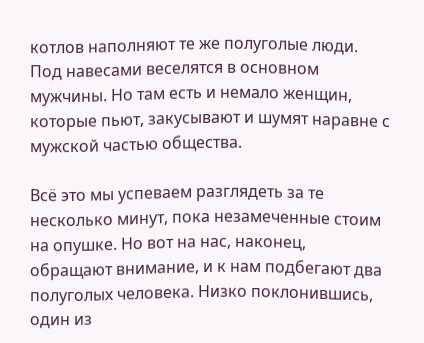котлов наполняют те же полуголые люди. Под навесами веселятся в основном мужчины. Но там есть и немало женщин, которые пьют, закусывают и шумят наравне с мужской частью общества.

Всё это мы успеваем разглядеть за те несколько минут, пока незамеченные стоим на опушке. Но вот на нас, наконец, обращают внимание, и к нам подбегают два полуголых человека. Низко поклонившись, один из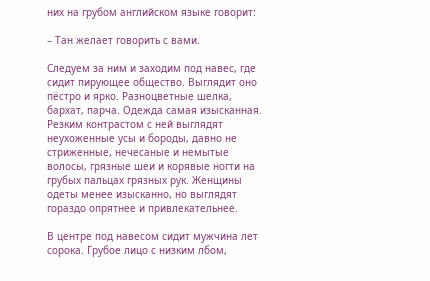них на грубом английском языке говорит:

– Тан желает говорить с вами.

Следуем за ним и заходим под навес, где сидит пирующее общество. Выглядит оно пёстро и ярко. Разноцветные шелка, бархат, парча. Одежда самая изысканная. Резким контрастом с ней выглядят неухоженные усы и бороды, давно не стриженные, нечесаные и немытые волосы, грязные шеи и корявые ногти на грубых пальцах грязных рук. Женщины одеты менее изысканно, но выглядят гораздо опрятнее и привлекательнее.

В центре под навесом сидит мужчина лет сорока. Грубое лицо с низким лбом,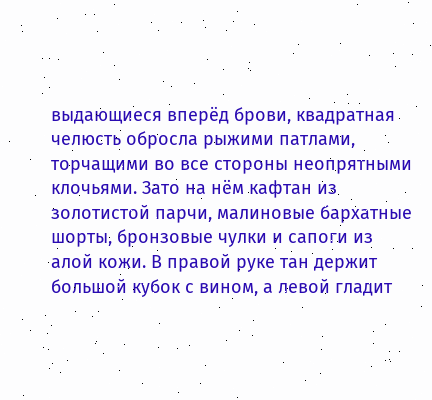выдающиеся вперёд брови, квадратная челюсть обросла рыжими патлами, торчащими во все стороны неопрятными клочьями. Зато на нём кафтан из золотистой парчи, малиновые бархатные шорты, бронзовые чулки и сапоги из алой кожи. В правой руке тан держит большой кубок с вином, а левой гладит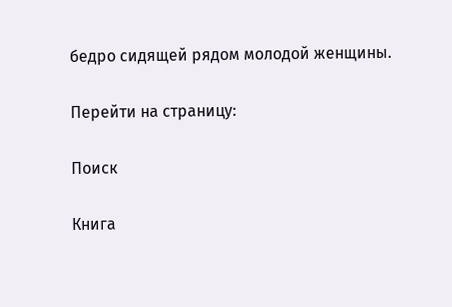бедро сидящей рядом молодой женщины.

Перейти на страницу:

Поиск

Книга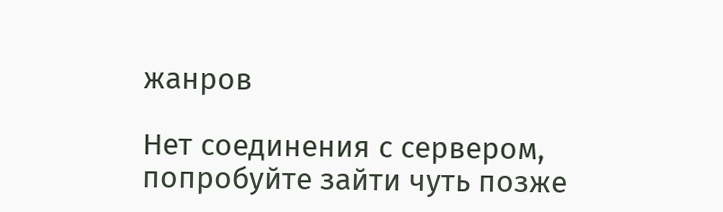жанров

Нет соединения с сервером, попробуйте зайти чуть позже